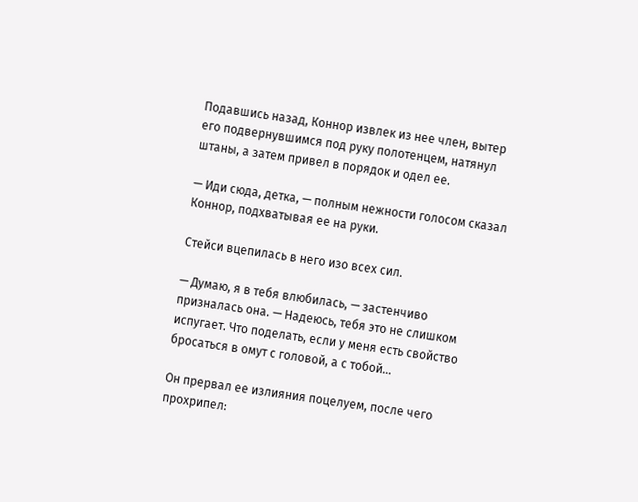Подавшись назад, Коннор извлек из нее член, вытер его подвернувшимся под руку полотенцем, натянул штаны, а затем привел в порядок и одел ее.

— Иди сюда, детка, — полным нежности голосом сказал Коннор, подхватывая ее на руки.

Стейси вцепилась в него изо всех сил.

— Думаю, я в тебя влюбилась, — застенчиво призналась она. — Надеюсь, тебя это не слишком испугает. Что поделать, если у меня есть свойство бросаться в омут с головой, а с тобой…

Он прервал ее излияния поцелуем, после чего прохрипел: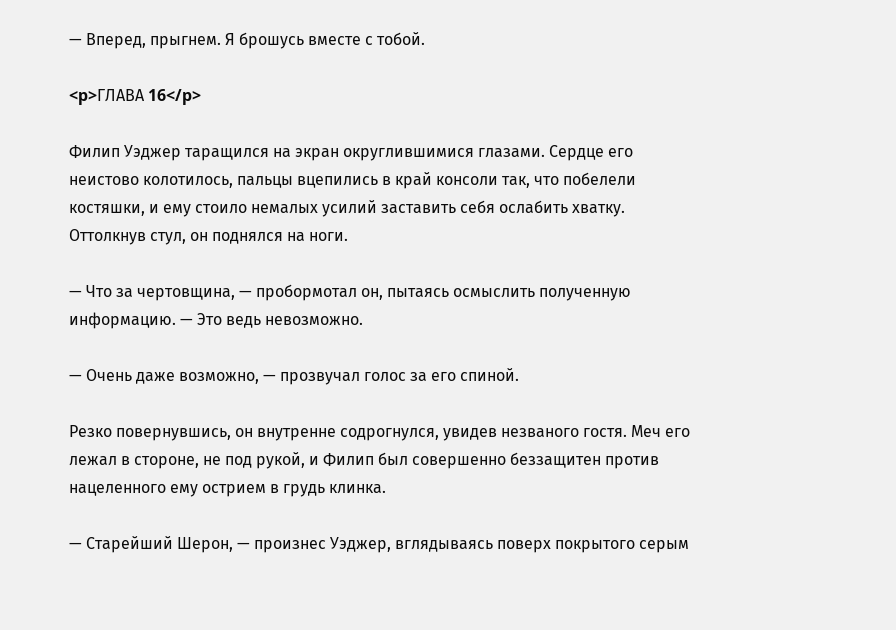— Вперед, прыгнем. Я брошусь вместе с тобой.

<p>ГЛАВА 16</p>

Филип Уэджер таращился на экран округлившимися глазами. Сердце его неистово колотилось, пальцы вцепились в край консоли так, что побелели костяшки, и ему стоило немалых усилий заставить себя ослабить хватку. Оттолкнув стул, он поднялся на ноги.

— Что за чертовщина, — пробормотал он, пытаясь осмыслить полученную информацию. — Это ведь невозможно.

— Очень даже возможно, — прозвучал голос за его спиной.

Резко повернувшись, он внутренне содрогнулся, увидев незваного гостя. Меч его лежал в стороне, не под рукой, и Филип был совершенно беззащитен против нацеленного ему острием в грудь клинка.

— Старейший Шерон, — произнес Уэджер, вглядываясь поверх покрытого серым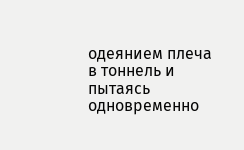одеянием плеча в тоннель и пытаясь одновременно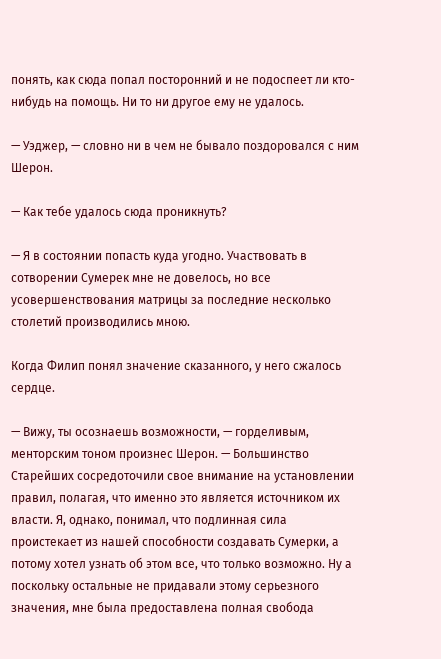понять, как сюда попал посторонний и не подоспеет ли кто-нибудь на помощь. Ни то ни другое ему не удалось.

— Уэджер, — словно ни в чем не бывало поздоровался с ним Шерон.

— Как тебе удалось сюда проникнуть?

— Я в состоянии попасть куда угодно. Участвовать в сотворении Сумерек мне не довелось, но все усовершенствования матрицы за последние несколько столетий производились мною.

Когда Филип понял значение сказанного, у него сжалось сердце.

— Вижу, ты осознаешь возможности, — горделивым, менторским тоном произнес Шерон. — Большинство Старейших сосредоточили свое внимание на установлении правил, полагая, что именно это является источником их власти. Я, однако, понимал, что подлинная сила проистекает из нашей способности создавать Сумерки, а потому хотел узнать об этом все, что только возможно. Ну а поскольку остальные не придавали этому серьезного значения, мне была предоставлена полная свобода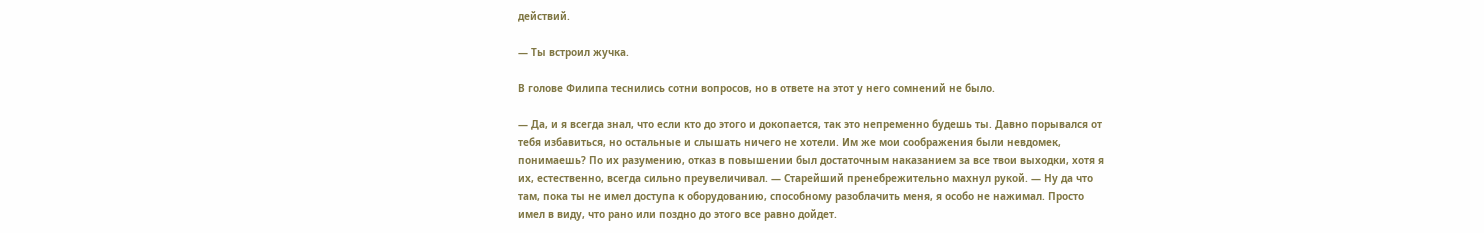действий.

— Ты встроил жучка.

В голове Филипа теснились сотни вопросов, но в ответе на этот у него сомнений не было.

— Да, и я всегда знал, что если кто до этого и докопается, так это непременно будешь ты. Давно порывался от тебя избавиться, но остальные и слышать ничего не хотели. Им же мои соображения были невдомек, понимаешь? По их разумению, отказ в повышении был достаточным наказанием за все твои выходки, хотя я их, естественно, всегда сильно преувеличивал. — Старейший пренебрежительно махнул рукой. — Ну да что там, пока ты не имел доступа к оборудованию, способному разоблачить меня, я особо не нажимал. Просто имел в виду, что рано или поздно до этого все равно дойдет.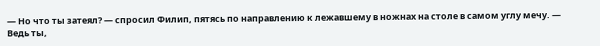— Но что ты затеял? — спросил Филип, пятясь по направлению к лежавшему в ножнах на столе в самом углу мечу. — Ведь ты,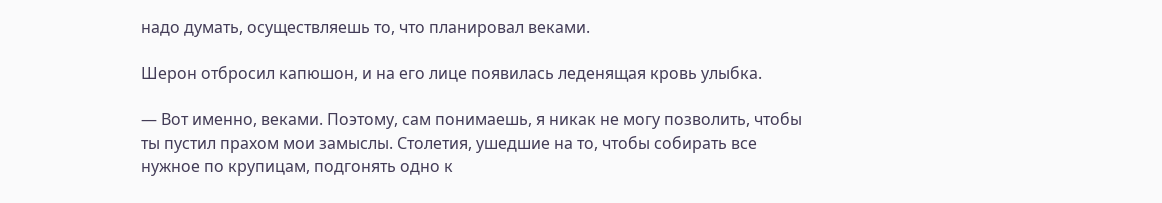надо думать, осуществляешь то, что планировал веками.

Шерон отбросил капюшон, и на его лице появилась леденящая кровь улыбка.

— Вот именно, веками. Поэтому, сам понимаешь, я никак не могу позволить, чтобы ты пустил прахом мои замыслы. Столетия, ушедшие на то, чтобы собирать все нужное по крупицам, подгонять одно к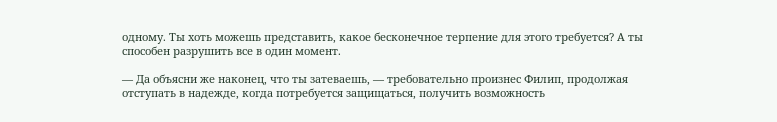одному. Ты хоть можешь представить, какое бесконечное терпение для этого требуется? А ты способен разрушить все в один момент.

— Да объясни же наконец, что ты затеваешь, — требовательно произнес Филип, продолжая отступать в надежде, когда потребуется защищаться, получить возможность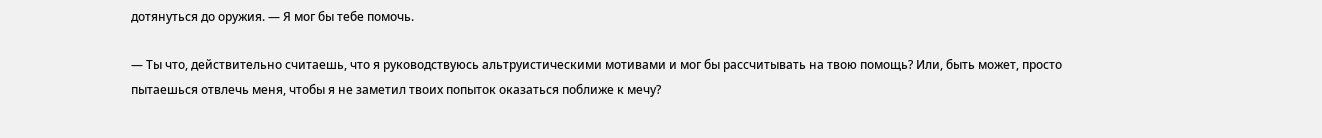дотянуться до оружия. — Я мог бы тебе помочь.

— Ты что, действительно считаешь, что я руководствуюсь альтруистическими мотивами и мог бы рассчитывать на твою помощь? Или, быть может, просто пытаешься отвлечь меня, чтобы я не заметил твоих попыток оказаться поближе к мечу?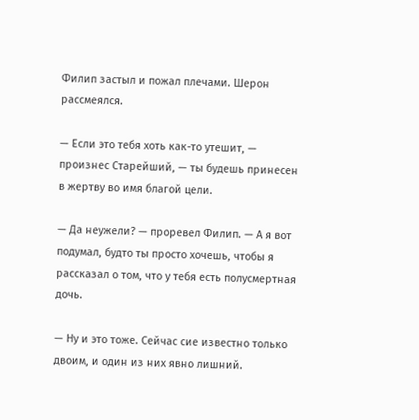Филип застыл и пожал плечами. Шерон рассмеялся.

— Если это тебя хоть как-то утешит, — произнес Старейший, — ты будешь принесен в жертву во имя благой цели.

— Да неужели? — проревел Филип. — А я вот подумал, будто ты просто хочешь, чтобы я рассказал о том, что у тебя есть полусмертная дочь.

— Ну и это тоже. Сейчас сие известно только двоим, и один из них явно лишний.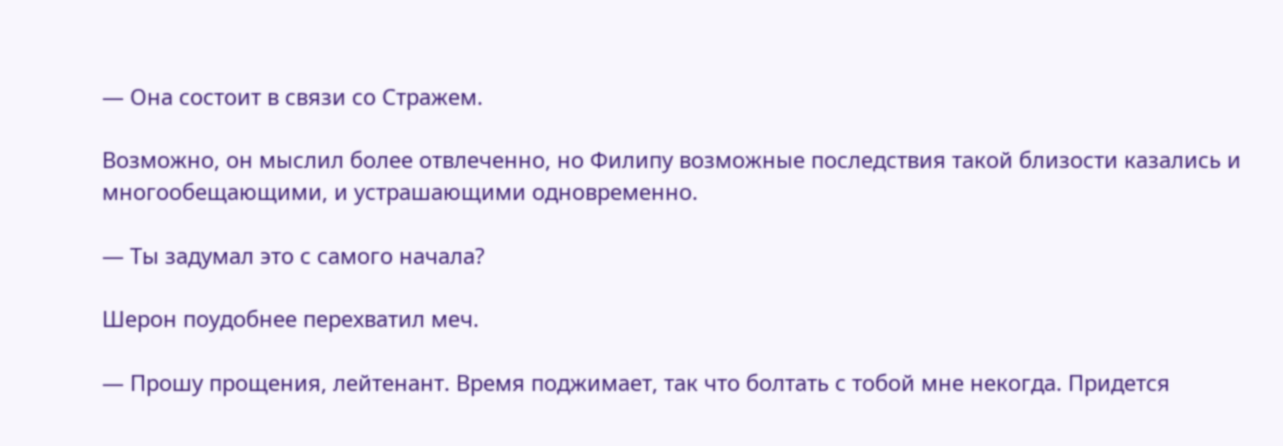— Она состоит в связи со Стражем.

Возможно, он мыслил более отвлеченно, но Филипу возможные последствия такой близости казались и многообещающими, и устрашающими одновременно.

— Ты задумал это с самого начала?

Шерон поудобнее перехватил меч.

— Прошу прощения, лейтенант. Время поджимает, так что болтать с тобой мне некогда. Придется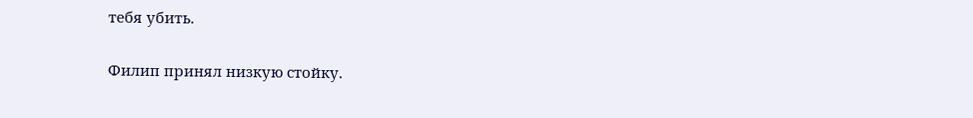тебя убить.

Филип принял низкую стойку.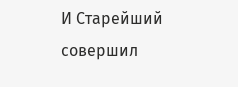И Старейший совершил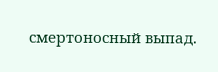смертоносный выпад.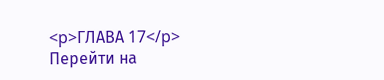<p>ГЛАВА 17</p>
Перейти на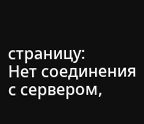страницу:
Нет соединения с сервером,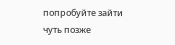попробуйте зайти чуть позже